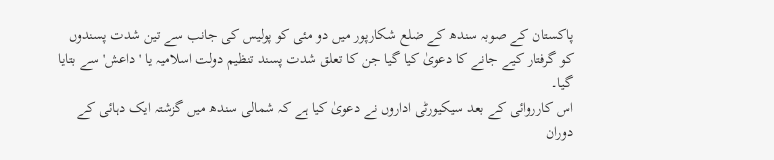پاکستان کے صوبہ سندھ کے ضلع شکارپور میں دو مئی کو پولیس کی جانب سے تین شدت پسندوں کو گرفتار کیے جانے کا دعویٰ کیا گیا جن کا تعلق شدت پسند تنظیم دولت اسلامیہ یا 'داعش' سے بتایا گیا۔
اس کارروائی کے بعد سیکیورٹی اداروں نے دعویٰ کیا ہے کہ شمالی سندھ میں گزشتہ ایک دہائی کے دوران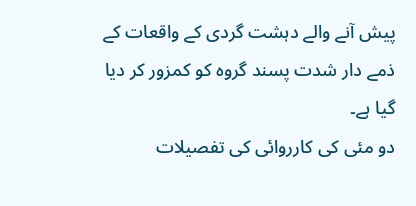پیش آنے والے دہشت گردی کے واقعات کے ذمے دار شدت پسند گروہ کو کمزور کر دیا گیا ہے۔
دو مئی کی کارروائی کی تفصیلات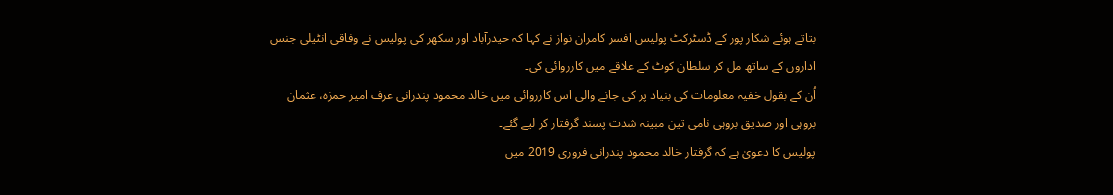بتاتے ہوئے شکار پور کے ڈسٹرکٹ پولیس افسر کامران نواز نے کہا کہ حیدرآباد اور سکھر کی پولیس نے وفاقی انٹیلی جنس اداروں کے ساتھ مل کر سلطان کوٹ کے علاقے میں کارروائی کی۔
اُن کے بقول خفیہ معلومات کی بنیاد پر کی جانے والی اس کارروائی میں خالد محمود پندرانی عرف امیر حمزہ، عثمان بروہی اور صدیق بروہی نامی تین مبینہ شدت پسند گرفتار کر لیے گئے۔
پولیس کا دعویٰ ہے کہ گرفتار خالد محمود پندرانی فروری 2019 میں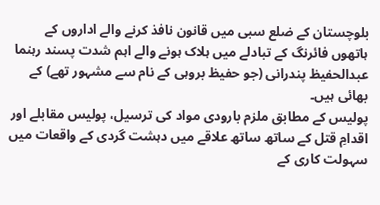بلوچستان کے ضلع سبی میں قانون نافذ کرنے والے اداروں کے ہاتھوں فائرنگ کے تبادلے میں ہلاک ہونے والے اہم شدت پسند رہنما عبدالحفیظ پندرانی (جو حفیظ بروہی کے نام سے مشہور تھے) کے بھائی ہیں۔
پولیس کے مطابق ملزم بارودی مواد کی ترسیل، پولیس مقابلے اور اقدامِ قتل کے ساتھ ساتھ علاقے میں دہشت گردی کے واقعات میں سہولت کاری کے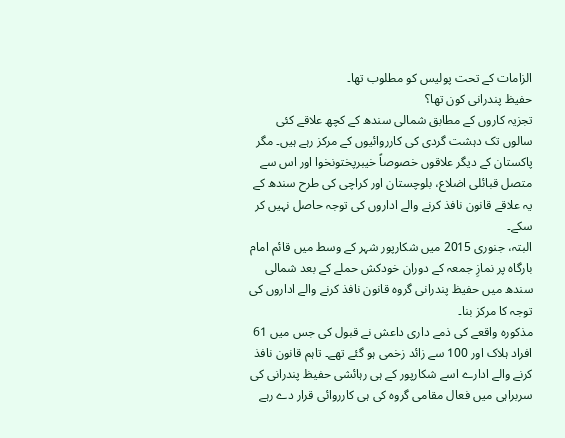الزامات کے تحت پولیس کو مطلوب تھا۔
حفیظ پندرانی کون تھا؟
تجزیہ کاروں کے مطابق شمالی سندھ کے کچھ علاقے کئی سالوں تک دہشت گردی کی کارروائیوں کے مرکز رہے ہیں۔ مگر پاکستان کے دیگر علاقوں خصوصاً خیبرپختونخوا اور اس سے متصل قبائلی اضلاع، بلوچستان اور کراچی کی طرح سندھ کے یہ علاقے قانون نافذ کرنے والے اداروں کی توجہ حاصل نہیں کر سکے۔
البتہ، جنوری 2015 میں شکارپور شہر کے وسط میں قائم امام بارگاہ پر نمازِ جمعہ کے دوران خودکش حملے کے بعد شمالی سندھ میں حفیظ پندرانی گروہ قانون نافذ کرنے والے اداروں کی توجہ کا مرکز بنا۔
مذکورہ واقعے کی ذمے داری داعش نے قبول کی جس میں 61 افراد ہلاک اور 100 سے زائد زخمی ہو گئے تھے۔ تاہم قانون نافذ کرنے والے ادارے اسے شکارپور کے ہی رہائشی حفیظ پندرانی کی سربراہی میں فعال مقامی گروہ کی ہی کارروائی قرار دے رہے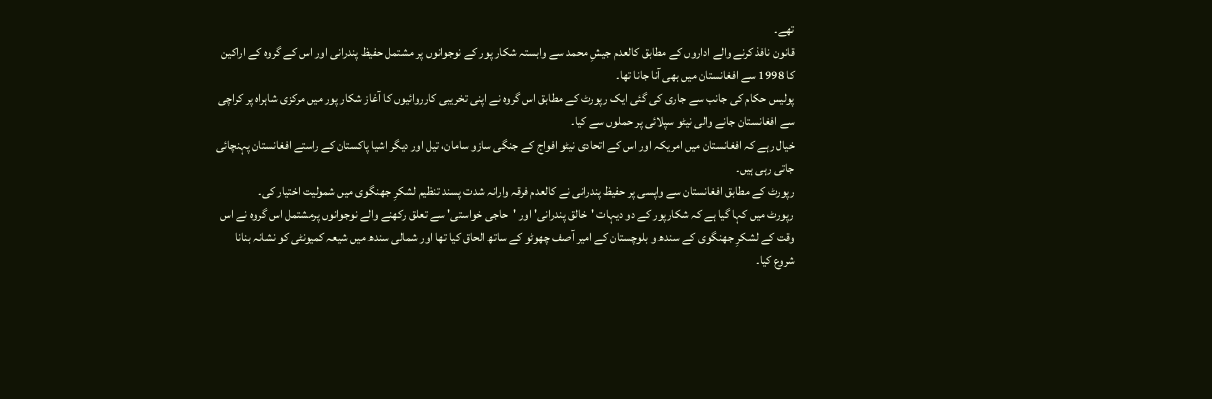تھے۔
قانون نافذ کرنے والے اداروں کے مطابق کالعدم جیشِ محمد سے وابستہ شکار پور کے نوجوانوں پر مشتمل حفیظ پندرانی اور اس کے گروہ کے اراکین کا 1998 سے افغانستان میں بھی آنا جانا تھا۔
پولیس حکام کی جانب سے جاری کی گئی ایک رپورٹ کے مطابق اس گروہ نے اپنی تخریبی کارروائیوں کا آغاز شکار پور میں مرکزی شاہراہ پر کراچی سے افغانستان جانے والی نیٹو سپلائی پر حملوں سے کیا۔
خیال رہے کہ افغانستان میں امریکہ اور اس کے اتحادی نیٹو افواج کے جنگی سازو سامان، تیل اور دیگر اشیا پاکستان کے راستے افغانستان پہنچائی جاتی رہی ہیں۔
رپورٹ کے مطابق افغانستان سے واپسی پر حفیظ پندرانی نے کالعدم فرقہ وارانہ شدت پسند تنظیم لشکرِ جھنگوی میں شمولیت اختیار کی۔
رپورٹ میں کہا گیا ہے کہ شکارپور کے دو دیہات 'خالق پندرانی' اور 'حاجی خواستی' سے تعلق رکھنے والے نوجوانوں پرمشتمل اس گروہ نے اس وقت کے لشکرِ جھنگوی کے سندھ و بلوچستان کے امیر آصف چھوٹو کے ساتھ الحاق کیا تھا اور شمالی سندھ میں شیعہ کمیونٹی کو نشانہ بنانا شروع کیا۔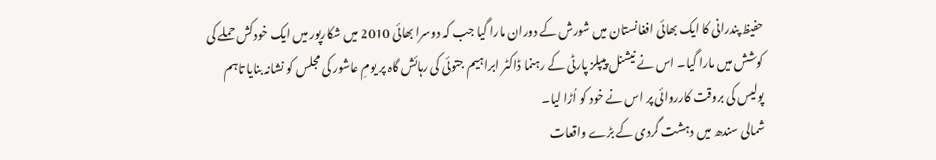حفیظ پندرانی کا ایک بھائی افغانستان میں شورش کے دوران مارا گیا جب کہ دوسرا بھائی 2010 میں شکارپور میں ایک خودکش حملے کی کوشش میں مارا گیا۔ اس نے نیشنل پیپلز پارٹی کے رہنما ڈاکٹر ابراہیم جتوئی کی رہائش گاہ پر یومِ عاشور کی مجلس کو نشانہ بنایا تاہم پولیس کی بروقت کارروائی پر اس نے خود کو اُڑا لیا۔
شمالی سندھ میں دہشت گردی کے بڑے واقعات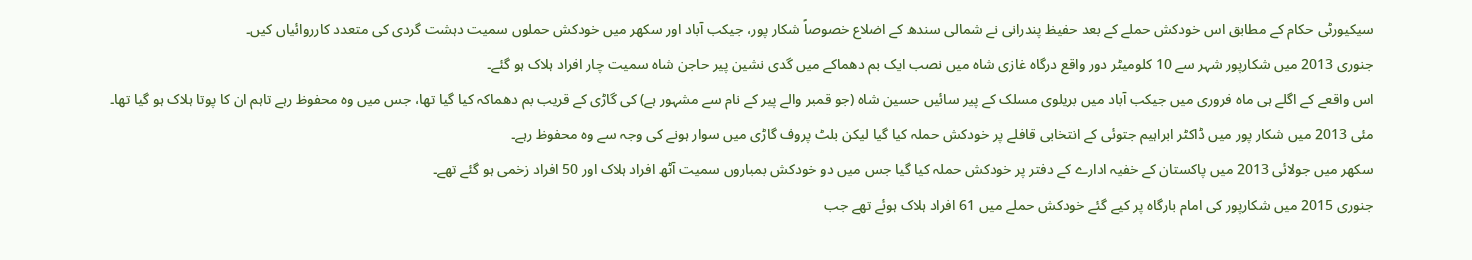سیکیورٹی حکام کے مطابق اس خودکش حملے کے بعد حفیظ پندرانی نے شمالی سندھ کے اضلاع خصوصاً شکار پور، جیکب آباد اور سکھر میں خودکش حملوں سمیت دہشت گردی کی متعدد کارروائیاں کیں۔
جنوری 2013 میں شکارپور شہر سے 10 کلومیٹر دور واقع درگاہ غازی شاہ میں نصب ایک بم دھماکے میں گدی نشین پیر حاجن شاہ سمیت چار افراد ہلاک ہو گئے۔
اس واقعے کے اگلے ہی ماہ فروری میں جیکب آباد میں بریلوی مسلک کے پیر سائیں حسین شاہ (جو قمبر والے پیر کے نام سے مشہور ہے) کی گاڑی کے قریب بم دھماکہ کیا گیا تھا، جس میں وہ محفوظ رہے تاہم ان کا پوتا ہلاک ہو گیا تھا۔
مئی 2013 میں شکار پور میں ڈاکٹر ابراہیم جتوئی کے انتخابی قافلے پر خودکش حملہ کیا گیا لیکن بلٹ پروف گاڑی میں سوار ہونے کی وجہ سے وہ محفوظ رہے۔
سکھر میں جولائی 2013 میں پاکستان کے خفیہ ادارے کے دفتر پر خودکش حملہ کیا گیا جس میں دو خودکش بمباروں سمیت آٹھ افراد ہلاک اور 50 افراد زخمی ہو گئے تھے۔
جنوری 2015 میں شکارپور کی امام بارگاہ پر کیے گئے خودکش حملے میں 61 افراد ہلاک ہوئے تھے جب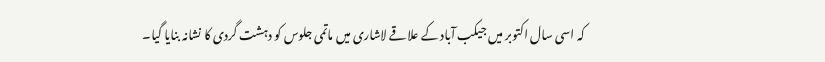کہ اسی سال اکتوبر میں جیکب آباد کے علاقے لاشاری میں ماتمی جلوس کو دہشت گردی کا نشانہ بنایا گیا۔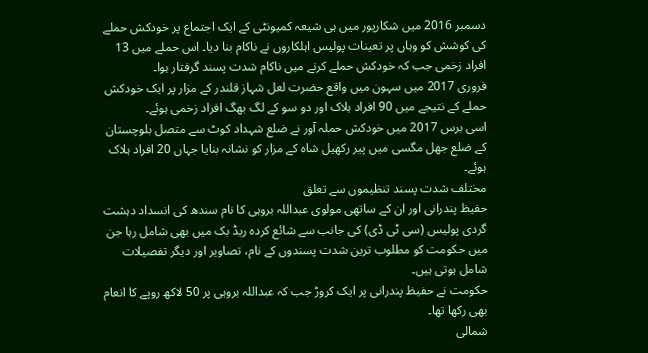دسمبر 2016 میں شکارپور میں ہی شیعہ کمیونٹی کے ایک اجتماع پر خودکش حملے کی کوشش کو وہاں پر تعینات پولیس اہلکاروں نے ناکام بنا دیا۔ اس حملے میں 13 افراد زخمی جب کہ خودکش حملے کرنے میں ناکام شدت پسند گرفتار ہوا۔
فروری 2017 میں سہون میں واقع حضرت لعل شہاز قلندر کے مزار پر ایک خودکش حملے کے نتیجے میں 90 افراد ہلاک اور دو سو کے لگ بھگ افراد زخمی ہوئے۔
اسی برس 2017 میں خودکش حملہ آور نے ضلع شہداد کوٹ سے متصل بلوچستان کے ضلع جھل مگسی میں پیر رکھیل شاہ کے مزار کو نشانہ بنایا جہاں 20 افراد ہلاک ہوئے۔
مختلف شدت پسند تنظیموں سے تعلق
حفیظ پندرانی اور ان کے ساتھی مولوی عبداللہ بروہی کا نام سندھ کی انسداد دہشت گردی پولیس (سی ٹی ڈی) کی جانب سے شائع کردہ ریڈ بک میں بھی شامل رہا جن میں حکومت کو مطلوب ترین شدت پسندوں کے نام، تصاویر اور دیگر تفصیلات شامل ہوتی ہیں۔
حکومت نے حفیظ پندرانی پر ایک کروڑ جب کہ عبداللہ بروہی پر 50 لاکھ روپے کا انعام بھی رکھا تھا۔
شمالی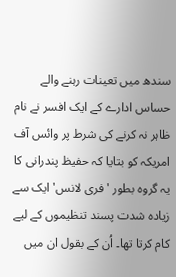سندھ میں تعینات رہنے والے حساس ادارے کے ایک افسر نے نام ظاہر نہ کرنے کی شرط پر وائس آف امریکہ کو بتایا کہ حفیظ پندرانی کا یہ گروہ بطور 'فری لانس' ایک سے زیادہ شدت پسند تنظیموں کے لیے کام کرتا تھا۔ اُن کے بقول ان میں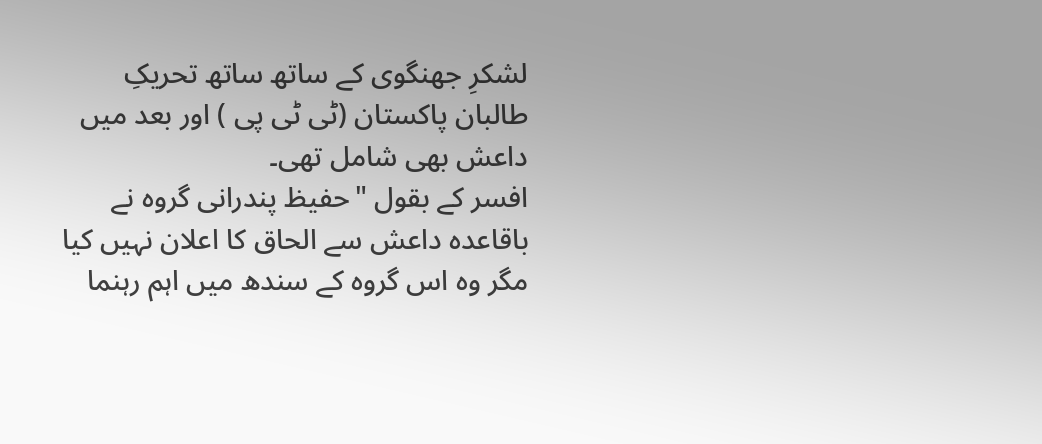لشکرِ جھنگوی کے ساتھ ساتھ تحریکِ طالبان پاکستان (ٹی ٹی پی ) اور بعد میں داعش بھی شامل تھی۔
افسر کے بقول "حفیظ پندرانی گروہ نے باقاعدہ داعش سے الحاق کا اعلان نہیں کیا مگر وہ اس گروہ کے سندھ میں اہم رہنما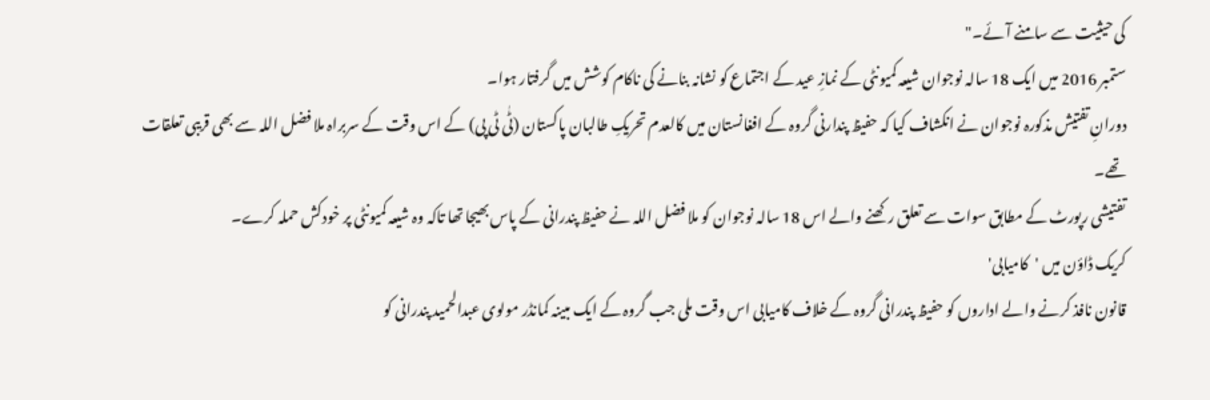کی حیثیت سے سامنے آئے۔"
ستمبر 2016 میں ایک 18 سالہ نوجوان شیعہ کمیونٹی کے نمازِ عید کے اجتماع کو نشانہ بنانے کی ناکام کوشش میں گرفتار ہوا۔
دورانِ تفتیش مذکورہ نوجوان نے انکشاف کیا کہ حفیظ پندارنی گروہ کے افغانستان میں کالعدم تحریکِ طالبان پاکستان (ٹٰی ٹی پی) کے اس وقت کے سربراہ ملا فضل اللہ سے بھی قریبی تعلقات تھے۔
تفتیشی رپورٹ کے مطابق سوات سے تعلق رکھنے والے اس 18 سالہ نوجوان کو ملا فضل اللہ نے حفیظ پندرانی کے پاس بھیجا تھا تاکہ وہ شیعہ کمیونٹی پر خودکش حملہ کرے۔
کریک ڈاؤن میں 'کامیابی'
قانون نافذ کرنے والے اداروں کو حفیظ پندرانی گروہ کے خلاف کامیابی اس وقت ملی جب گروہ کے ایک مبینہ کمانڈر مولوی عبدالحمید پندرانی کو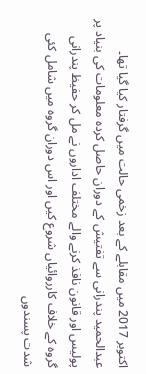اکتوبر 2017 میں مقابلے کے بعد زخمی حالت میں گرفتار کیا گیا تھا۔
عبدالحمید پندرانی سے تفتیش کے دوران حاصل کردہ معلومات کی بنیاد پر پولیس اور قانون نافذ کرنے والے مختلف اداروں نے مل کر حفیظ پندرانی گروہ کے خلاف کارروائیاں شروع کیں اور اس دوران گروہ میں شامل کئی شدت پسندوں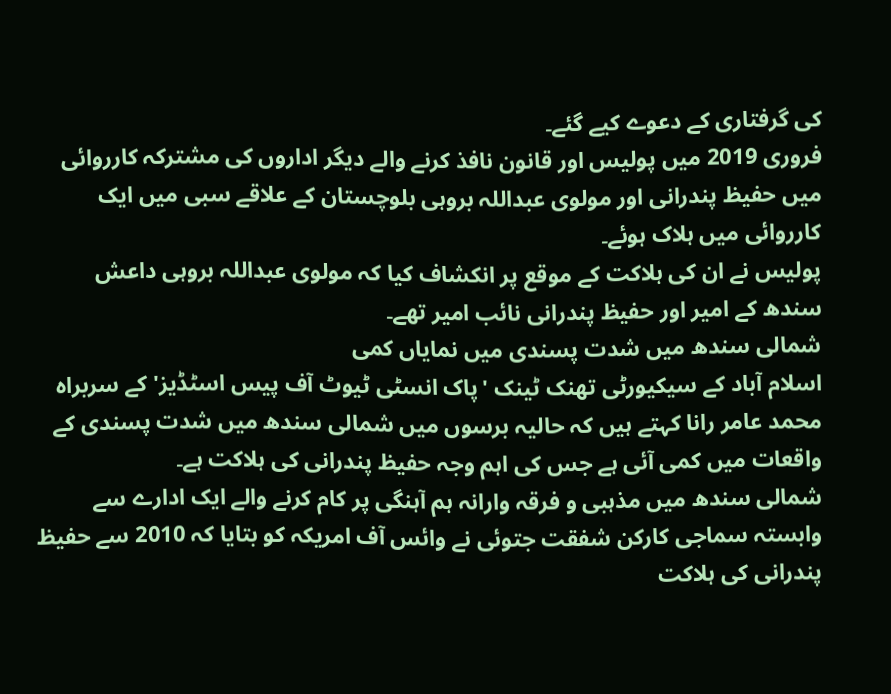کی گرفتاری کے دعوے کیے گئے۔
فروری 2019 میں پولیس اور قانون نافذ کرنے والے دیگر اداروں کی مشترکہ کارروائی میں حفیظ پندرانی اور مولوی عبداللہ بروہی بلوچستان کے علاقے سبی میں ایک کارروائی میں ہلاک ہوئے۔
پولیس نے ان کی ہلاکت کے موقع پر انکشاف کیا کہ مولوی عبداللہ بروہی داعش سندھ کے امیر اور حفیظ پندرانی نائب امیر تھے۔
شمالی سندھ میں شدت پسندی میں نمایاں کمی
اسلام آباد کے سیکیورٹی تھنک ٹینک 'پاک انسٹی ٹیوٹ آف پیس اسٹڈیز' کے سربراہ محمد عامر رانا کہتے ہیں کہ حالیہ برسوں میں شمالی سندھ میں شدت پسندی کے واقعات میں کمی آئی ہے جس کی اہم وجہ حفیظ پندرانی کی ہلاکت ہے۔
شمالی سندھ میں مذہبی و فرقہ وارانہ ہم آہنگی پر کام کرنے والے ایک ادارے سے وابستہ سماجی کارکن شفقت جتوئی نے وائس آف امریکہ کو بتایا کہ 2010 سے حفیظ پندرانی کی ہلاکت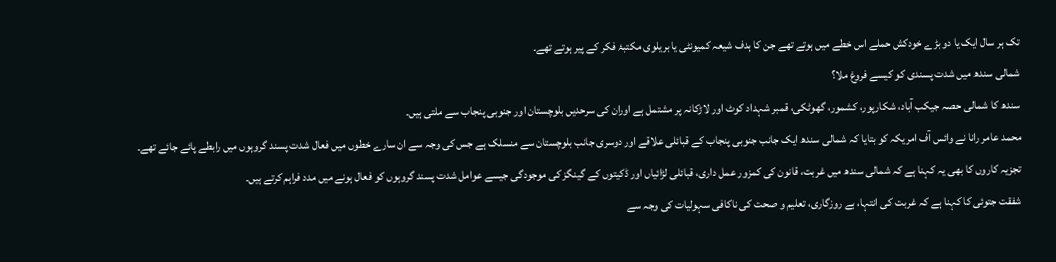تک ہر سال ایک یا دو بڑے خودکش حملے اس خطے میں ہوتے تھے جن کا ہدف شیعہ کمیونٹی یا بریلوی مکتبۂ فکر کے پیر ہوتے تھے۔
شمالی سندھ میں شدت پسندی کو کیسے فروغ ملا؟
سندھ کا شمالی حصہ جیکب آباد، شکارپور، کشمور، گھوٹکی، قمبر شہداد کوٹ اور لاڑکانہ پر مشتمل ہے اوران کی سرحدیں بلوچستان اور جنوبی پنجاب سے ملتی ہیں۔
محمد عامر رانا نے وائس آف امریکہ کو بتایا کہ شمالی سندھ ایک جانب جنوبی پنجاب کے قبائلی علاقے اور دوسری جانب بلوچستان سے منسلک ہے جس کی وجہ سے ان سارے خطوں میں فعال شدت پسند گروہوں میں رابطے پائے جائے تھے۔
تجزیہ کاروں کا بھی یہ کہنا ہے کہ شمالی سندھ میں غربت، قانون کی کمزور عمل داری، قبائلی لڑائیاں اور ڈکیتوں کے گینگز کی موجودگی جیسے عوامل شدت پسند گروہوں کو فعال ہونے میں مدد فراہم کرتے ہیں۔
شفقت جتوئی کا کہنا ہے کہ غربت کی انتہا، بے روزگاری، تعلیم و صحت کی ناکافی سہولیات کی وجہ سے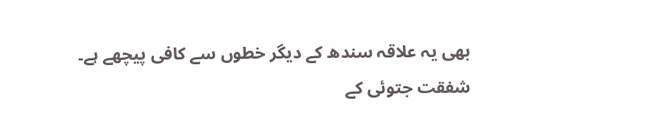بھی یہ علاقہ سندھ کے دیگر خطوں سے کافی پیچھے ہے۔
شفقت جتوئی کے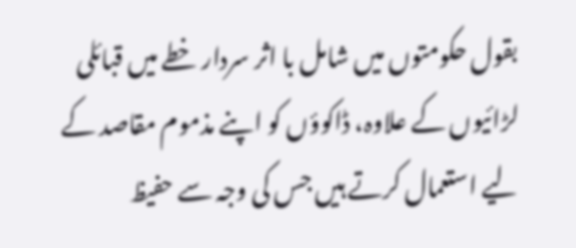بقول حکومتوں میں شامل با اثر سردار خطے میں قبائلی لڑائیوں کے علاوہ، ڈاکوؤں کو اپنے مذموم مقاصد کے لیے استعمال کرتے ہیں جس کی وجہ سے حفیظ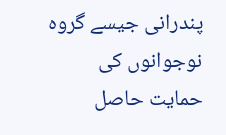پندرانی جیسے گروہ نوجوانوں کی حمایت حاصل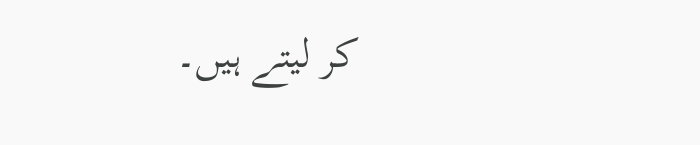کر لیتے ہیں۔